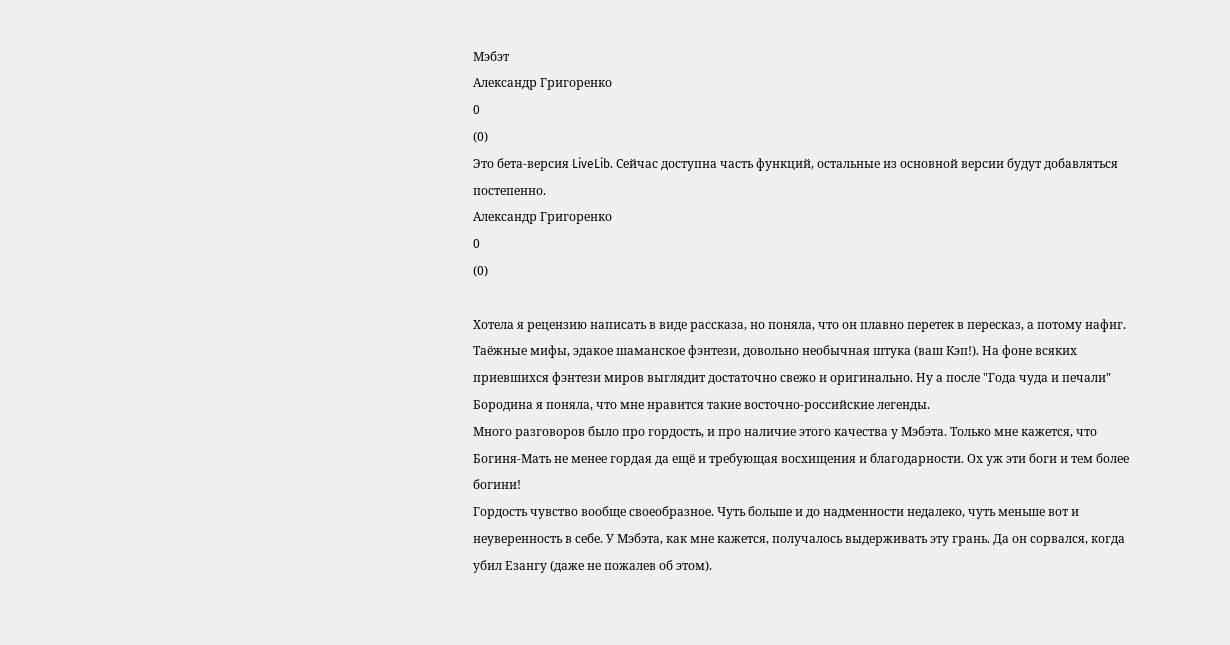Мэбэт
Александр Григоренко
0
(0)
Это бета-версия LiveLib. Сейчас доступна часть функций, остальные из основной версии будут добавляться постепенно.
Александр Григоренко
0
(0)

Хотела я рецензию написать в виде рассказа, но поняла, что он плавно перетек в пересказ, а потому нафиг.
Таёжные мифы, эдакое шаманское фэнтези, довольно необычная штука (ваш Кэп!). На фоне всяких приевшихся фэнтези миров выглядит достаточно свежо и оригинально. Ну а после "Года чуда и печали" Бородина я поняла, что мне нравится такие восточно-российские легенды.
Много разговоров было про гордость, и про наличие этого качества у Мэбэта. Только мне кажется, что Богиня-Мать не менее гордая да ещё и требующая восхищения и благодарности. Ох уж эти боги и тем более богини!
Гордость чувство вообще своеобразное. Чуть больше и до надменности недалеко, чуть меньше вот и неуверенность в себе. У Мэбэта, как мне кажется, получалось выдерживать эту грань. Да он сорвался, когда убил Езангу (даже не пожалев об этом).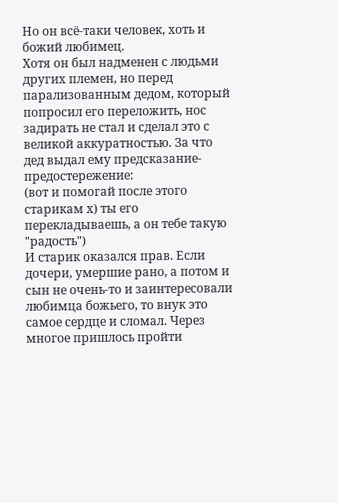Но он всё-таки человек, хоть и божий любимец.
Хотя он был надменен с людьми других племен, но перед парализованным дедом, который попросил его переложить, нос задирать не стал и сделал это с великой аккуратностью. За что дед выдал ему предсказание-предостережение:
(вот и помогай после этого старикам х) ты его перекладываешь, а он тебе такую "радость")
И старик оказался прав. Если дочери, умершие рано, а потом и сын не очень-то и заинтересовали любимца божьего, то внук это самое сердце и сломал. Через многое пришлось пройти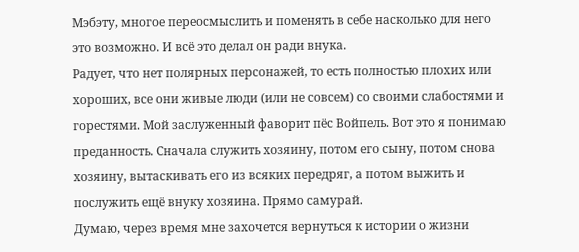Мэбэту, многое переосмыслить и поменять в себе насколько для него это возможно. И всё это делал он ради внука.
Радует, что нет полярных персонажей, то есть полностью плохих или хороших, все они живые люди (или не совсем) со своими слабостями и горестями. Мой заслуженный фаворит пёс Войпель. Вот это я понимаю преданность. Сначала служить хозяину, потом его сыну, потом снова хозяину, вытаскивать его из всяких передряг, а потом выжить и послужить ещё внуку хозяина. Прямо самурай.
Думаю, через время мне захочется вернуться к истории о жизни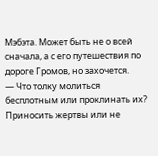Мэбэта. Может быть не о всей сначала, а с его путешествия по дороге Громов, но захочется.
— Что толку молиться бесплотным или проклинать их? Приносить жертвы или не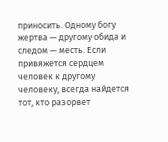приносить. Одному богу жертва — другому обида и следом — месть. Если привяжется сердцем человек к другому человеку, всегда найдется тот, кто разорвет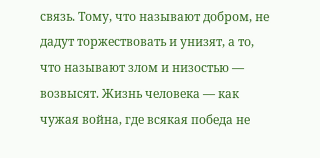связь. Тому, что называют добром, не дадут торжествовать и унизят, а то, что называют злом и низостью — возвысят. Жизнь человека — как чужая война, где всякая победа не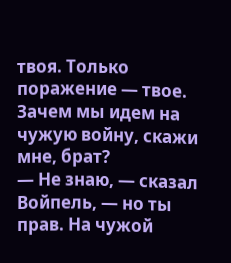твоя. Только поражение — твое. Зачем мы идем на чужую войну, скажи мне, брат?
— Не знаю, — сказал Войпель, — но ты прав. На чужой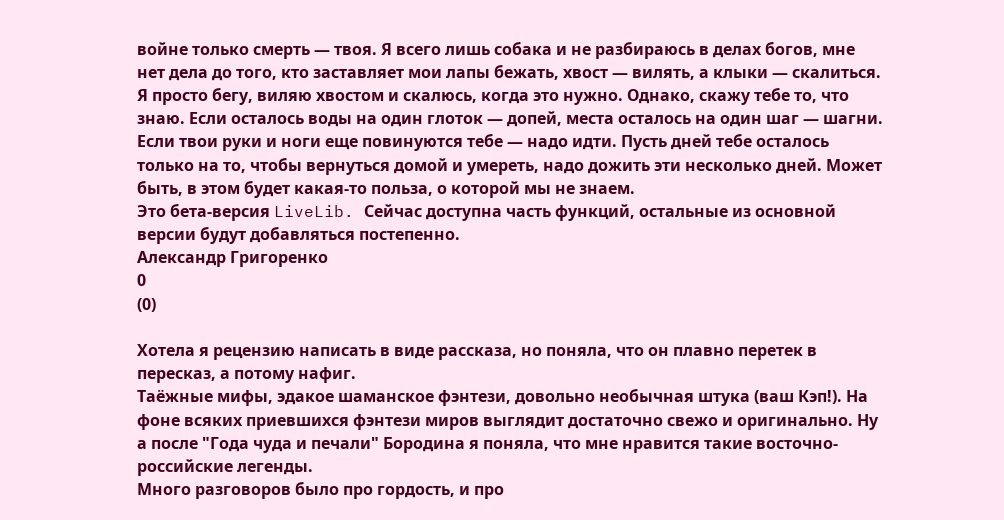войне только смерть — твоя. Я всего лишь собака и не разбираюсь в делах богов, мне нет дела до того, кто заставляет мои лапы бежать, хвост — вилять, а клыки — скалиться. Я просто бегу, виляю хвостом и скалюсь, когда это нужно. Однако, скажу тебе то, что знаю. Если осталось воды на один глоток — допей, места осталось на один шаг — шагни. Если твои руки и ноги еще повинуются тебе — надо идти. Пусть дней тебе осталось только на то, чтобы вернуться домой и умереть, надо дожить эти несколько дней. Может быть, в этом будет какая-то польза, о которой мы не знаем.
Это бета-версия LiveLib. Сейчас доступна часть функций, остальные из основной версии будут добавляться постепенно.
Александр Григоренко
0
(0)

Хотела я рецензию написать в виде рассказа, но поняла, что он плавно перетек в пересказ, а потому нафиг.
Таёжные мифы, эдакое шаманское фэнтези, довольно необычная штука (ваш Кэп!). На фоне всяких приевшихся фэнтези миров выглядит достаточно свежо и оригинально. Ну а после "Года чуда и печали" Бородина я поняла, что мне нравится такие восточно-российские легенды.
Много разговоров было про гордость, и про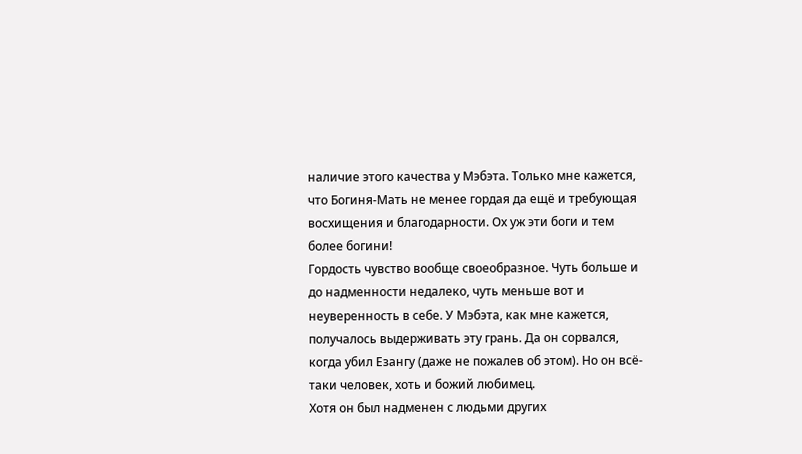наличие этого качества у Мэбэта. Только мне кажется, что Богиня-Мать не менее гордая да ещё и требующая восхищения и благодарности. Ох уж эти боги и тем более богини!
Гордость чувство вообще своеобразное. Чуть больше и до надменности недалеко, чуть меньше вот и неуверенность в себе. У Мэбэта, как мне кажется, получалось выдерживать эту грань. Да он сорвался, когда убил Езангу (даже не пожалев об этом). Но он всё-таки человек, хоть и божий любимец.
Хотя он был надменен с людьми других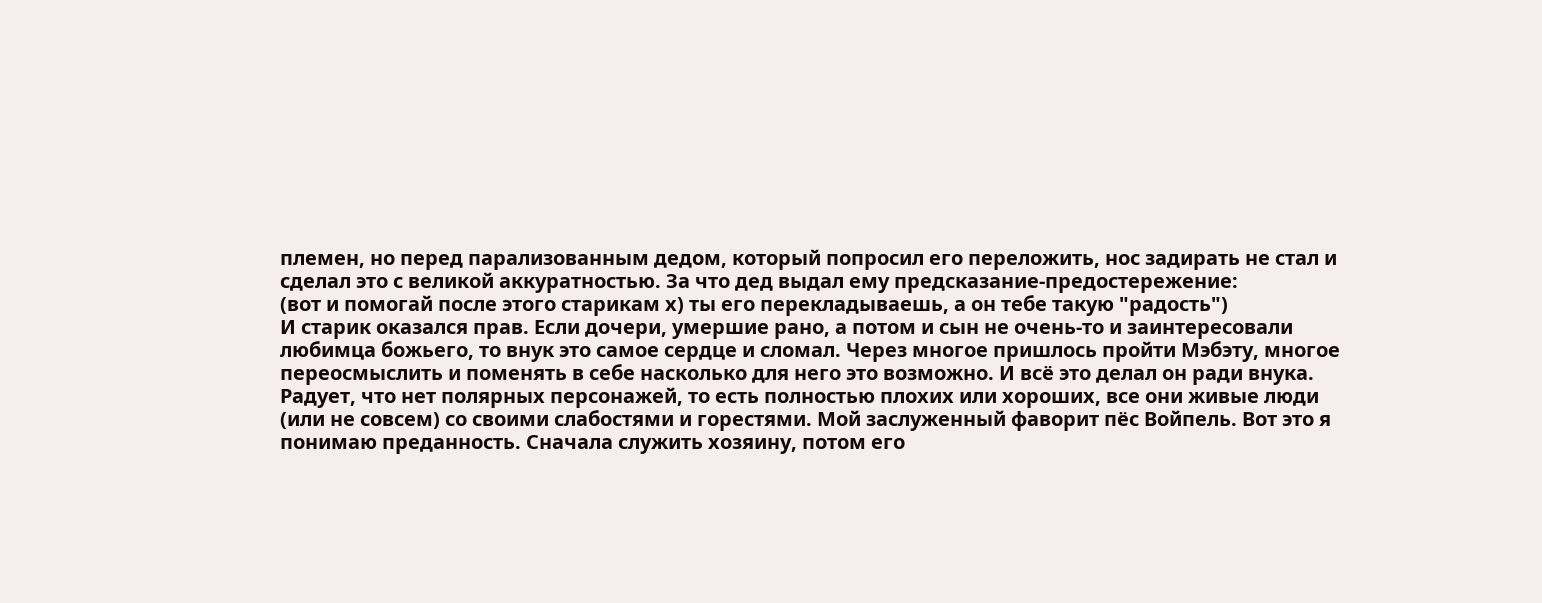племен, но перед парализованным дедом, который попросил его переложить, нос задирать не стал и сделал это с великой аккуратностью. За что дед выдал ему предсказание-предостережение:
(вот и помогай после этого старикам х) ты его перекладываешь, а он тебе такую "радость")
И старик оказался прав. Если дочери, умершие рано, а потом и сын не очень-то и заинтересовали любимца божьего, то внук это самое сердце и сломал. Через многое пришлось пройти Мэбэту, многое переосмыслить и поменять в себе насколько для него это возможно. И всё это делал он ради внука.
Радует, что нет полярных персонажей, то есть полностью плохих или хороших, все они живые люди (или не совсем) со своими слабостями и горестями. Мой заслуженный фаворит пёс Войпель. Вот это я понимаю преданность. Сначала служить хозяину, потом его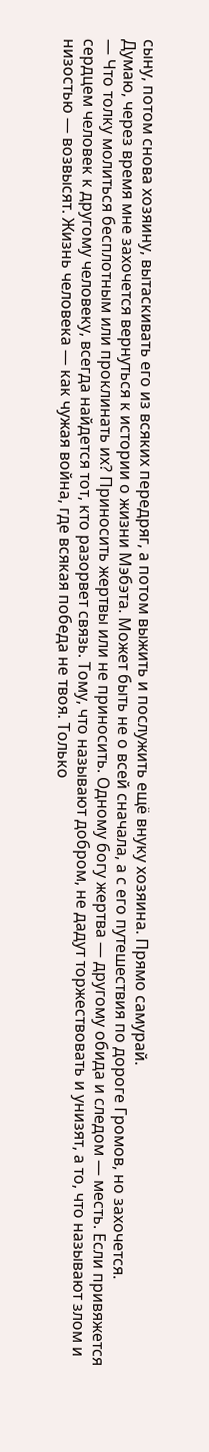сыну, потом снова хозяину, вытаскивать его из всяких передряг, а потом выжить и послужить ещё внуку хозяина. Прямо самурай.
Думаю, через время мне захочется вернуться к истории о жизни Мэбэта. Может быть не о всей сначала, а с его путешествия по дороге Громов, но захочется.
— Что толку молиться бесплотным или проклинать их? Приносить жертвы или не приносить. Одному богу жертва — другому обида и следом — месть. Если привяжется сердцем человек к другому человеку, всегда найдется тот, кто разорвет связь. Тому, что называют добром, не дадут торжествовать и унизят, а то, что называют злом и низостью — возвысят. Жизнь человека — как чужая война, где всякая победа не твоя. Только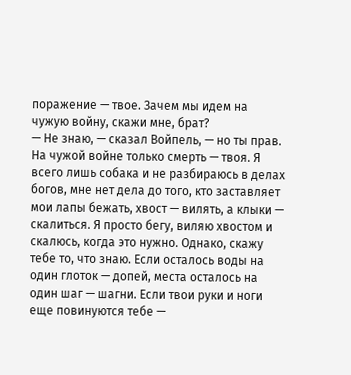поражение — твое. Зачем мы идем на чужую войну, скажи мне, брат?
— Не знаю, — сказал Войпель, — но ты прав. На чужой войне только смерть — твоя. Я всего лишь собака и не разбираюсь в делах богов, мне нет дела до того, кто заставляет мои лапы бежать, хвост — вилять, а клыки — скалиться. Я просто бегу, виляю хвостом и скалюсь, когда это нужно. Однако, скажу тебе то, что знаю. Если осталось воды на один глоток — допей, места осталось на один шаг — шагни. Если твои руки и ноги еще повинуются тебе —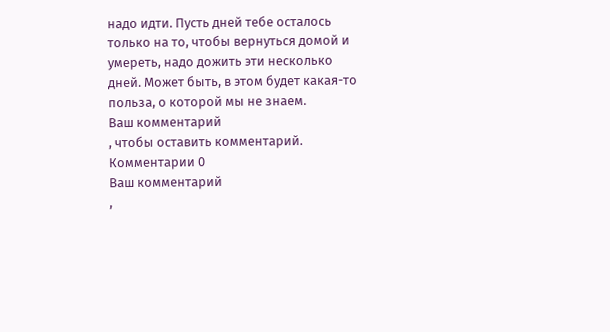надо идти. Пусть дней тебе осталось только на то, чтобы вернуться домой и умереть, надо дожить эти несколько дней. Может быть, в этом будет какая-то польза, о которой мы не знаем.
Ваш комментарий
, чтобы оставить комментарий.
Комментарии 0
Ваш комментарий
,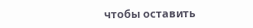чтобы оставить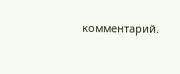комментарий.